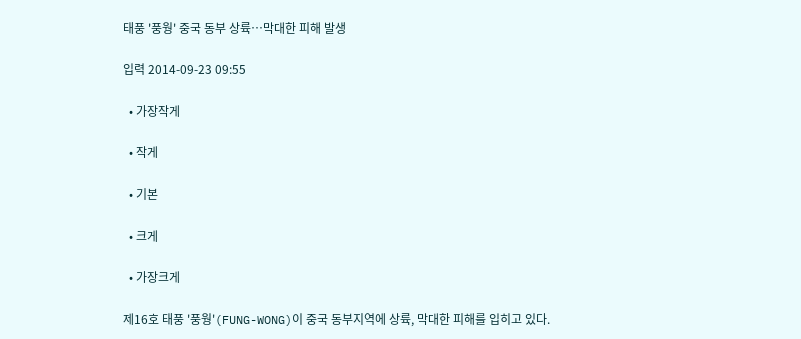태풍 '풍웡' 중국 동부 상륙…막대한 피해 발생

입력 2014-09-23 09:55

  • 가장작게

  • 작게

  • 기본

  • 크게

  • 가장크게

제16호 태풍 '풍웡'(FUNG-WONG)이 중국 동부지역에 상륙, 막대한 피해를 입히고 있다.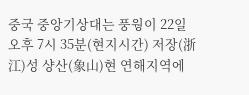중국 중앙기상대는 풍웡이 22일 오후 7시 35분(현지시간) 저장(浙江)성 샹산(象山)현 연해지역에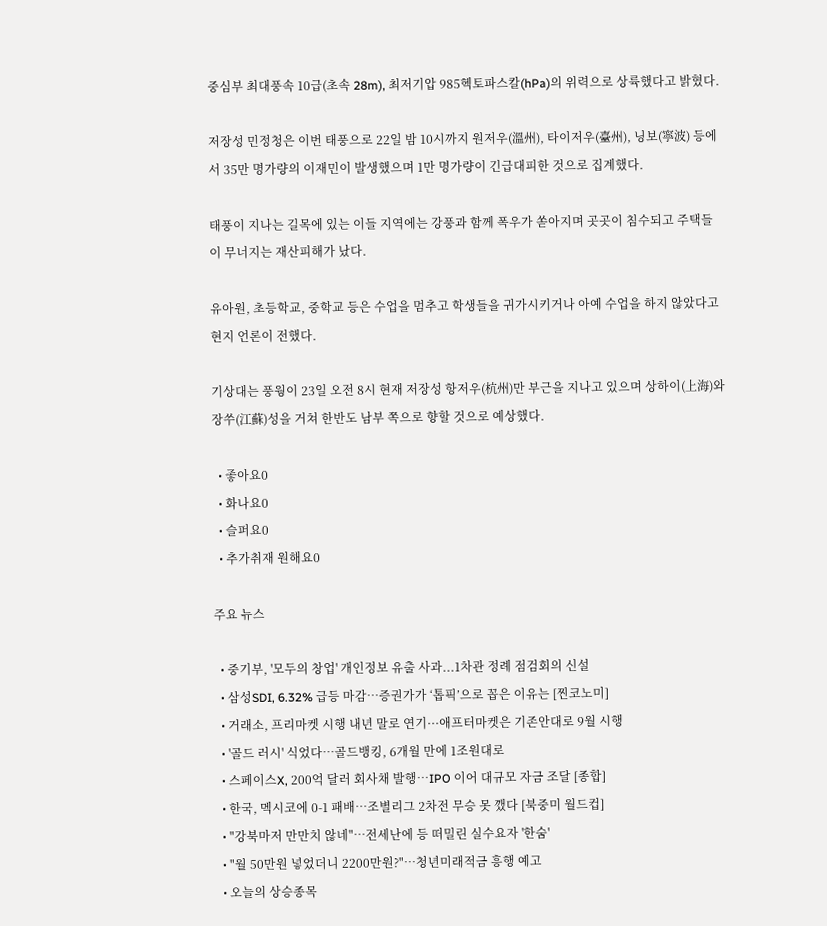중심부 최대풍속 10급(초속 28m), 최저기압 985헥토파스칼(hPa)의 위력으로 상륙했다고 밝혔다.

저장성 민정청은 이번 태풍으로 22일 밤 10시까지 원저우(溫州), 타이저우(臺州), 닝보(寧波) 등에서 35만 명가량의 이재민이 발생했으며 1만 명가량이 긴급대피한 것으로 집계했다.

태풍이 지나는 길목에 있는 이들 지역에는 강풍과 함께 폭우가 쏟아지며 곳곳이 침수되고 주택들이 무너지는 재산피해가 났다.

유아원, 초등학교, 중학교 등은 수업을 멈추고 학생들을 귀가시키거나 아예 수업을 하지 않았다고 현지 언론이 전했다.

기상대는 풍웡이 23일 오전 8시 현재 저장성 항저우(杭州)만 부근을 지나고 있으며 상하이(上海)와 장쑤(江蘇)성을 거쳐 한반도 남부 쪽으로 향할 것으로 예상했다.

  • 좋아요0
  • 화나요0
  • 슬퍼요0
  • 추가취재 원해요0

주요 뉴스

  • 중기부, '모두의 창업' 개인정보 유출 사과...1차관 정례 점검회의 신설
  • 삼성SDI, 6.32% 급등 마감⋯증권가가 ‘톱픽’으로 꼽은 이유는 [찐코노미]
  • 거래소, 프리마켓 시행 내년 말로 연기···애프터마켓은 기존안대로 9월 시행
  • '골드 러시' 식었다…골드뱅킹, 6개월 만에 1조원대로
  • 스페이스X, 200억 달러 회사채 발행⋯IPO 이어 대규모 자금 조달 [종합]
  • 한국, 멕시코에 0-1 패배⋯조별리그 2차전 무승 못 깼다 [북중미 월드컵]
  • "강북마저 만만치 않네"⋯전세난에 등 떠밀린 실수요자 '한숨'
  • "월 50만원 넣었더니 2200만원?"…청년미래적금 흥행 예고
  • 오늘의 상승종목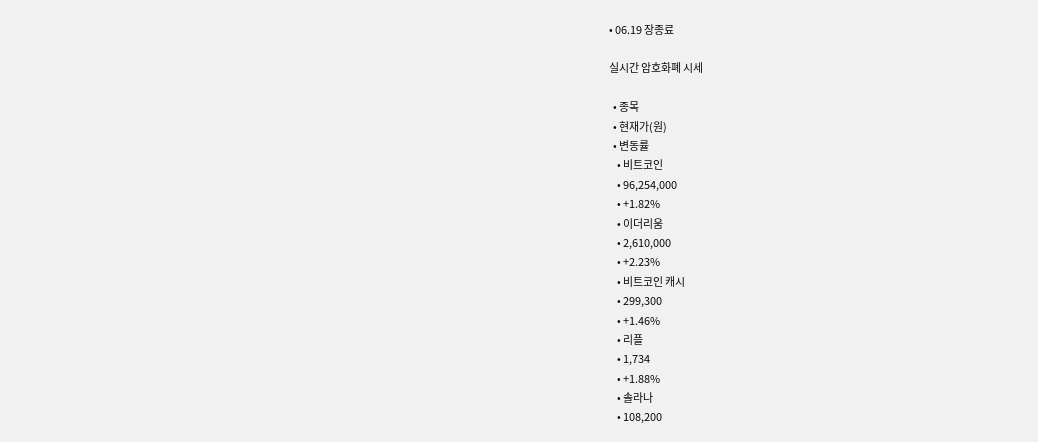• 06.19 장종료

실시간 암호화폐 시세

  • 종목
  • 현재가(원)
  • 변동률
    • 비트코인
    • 96,254,000
    • +1.82%
    • 이더리움
    • 2,610,000
    • +2.23%
    • 비트코인 캐시
    • 299,300
    • +1.46%
    • 리플
    • 1,734
    • +1.88%
    • 솔라나
    • 108,200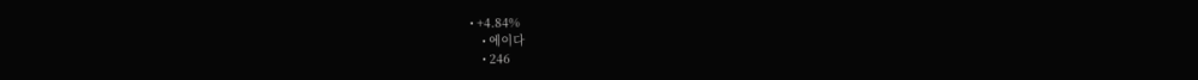• +4.84%
    • 에이다
    • 246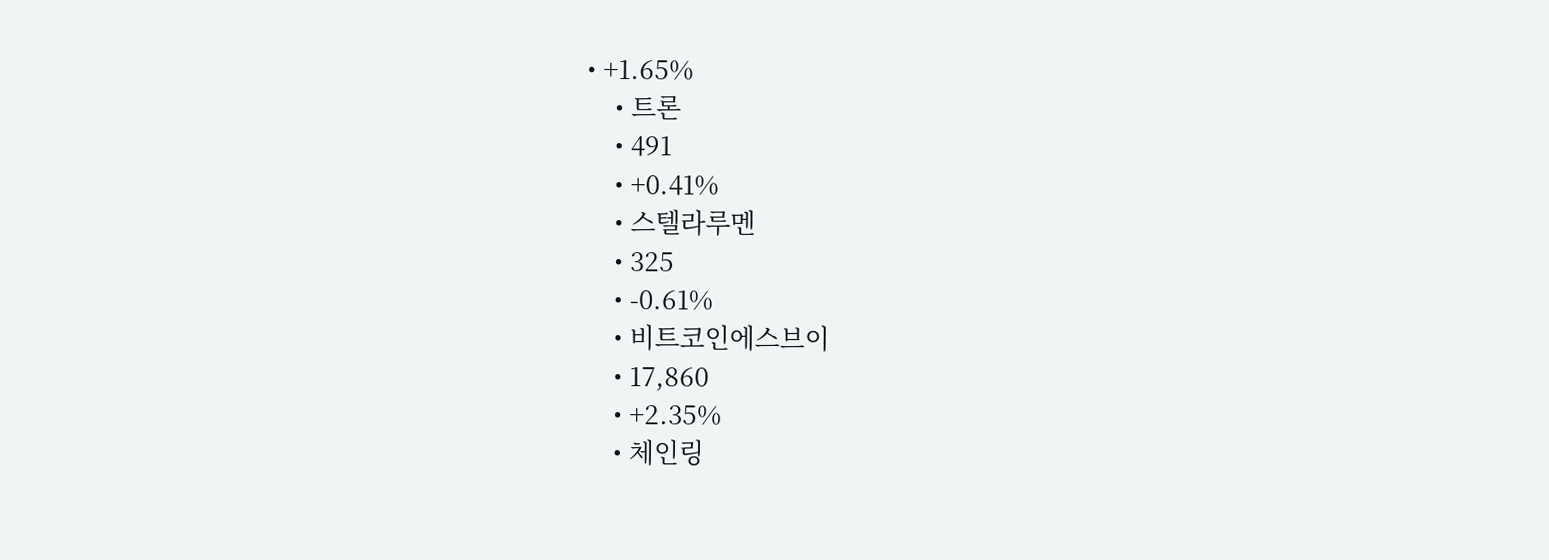• +1.65%
    • 트론
    • 491
    • +0.41%
    • 스텔라루멘
    • 325
    • -0.61%
    • 비트코인에스브이
    • 17,860
    • +2.35%
    • 체인링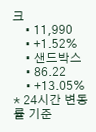크
    • 11,990
    • +1.52%
    • 샌드박스
    • 86.22
    • +13.05%
* 24시간 변동률 기준